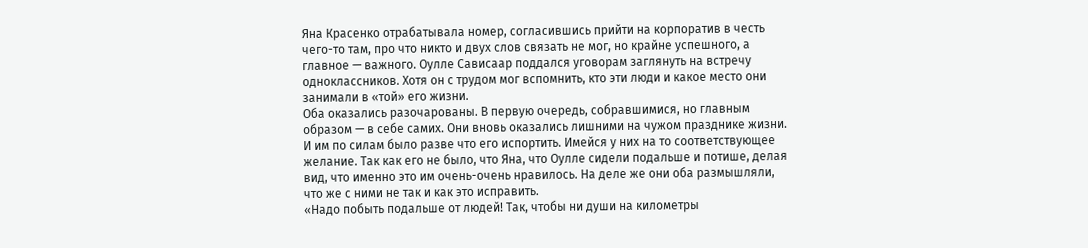Яна Красенко отрабатывала номер, согласившись прийти на корпоратив в честь чего-то там, про что никто и двух слов связать не мог, но крайне успешного, а главное — важного. Оулле Сависаар поддался уговорам заглянуть на встречу одноклассников. Хотя он с трудом мог вспомнить, кто эти люди и какое место они занимали в «той» его жизни.
Оба оказались разочарованы. В первую очередь, собравшимися, но главным образом — в себе самих. Они вновь оказались лишними на чужом празднике жизни. И им по силам было разве что его испортить. Имейся у них на то соответствующее желание. Так как его не было, что Яна, что Оулле сидели подальше и потише, делая вид, что именно это им очень-очень нравилось. На деле же они оба размышляли, что же с ними не так и как это исправить.
«Надо побыть подальше от людей! Так, чтобы ни души на километры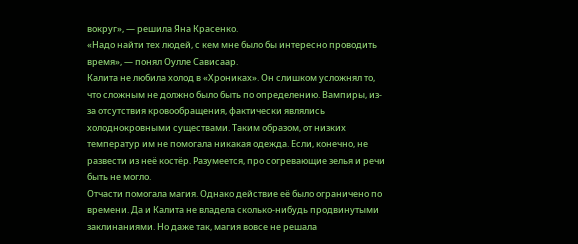вокруг», — решила Яна Красенко.
«Надо найти тех людей, с кем мне было бы интересно проводить время», — понял Оулле Сависаар.
Калита не любила холод в «Хрониках». Он слишком усложнял то, что сложным не должно было быть по определению. Вампиры, из-за отсутствия кровообращения, фактически являлись холоднокровными существами. Таким образом, от низких температур им не помогала никакая одежда. Если, конечно, не развести из неё костёр. Разумеется, про согревающие зелья и речи быть не могло.
Отчасти помогала магия. Однако действие её было ограничено по времени. Да и Калита не владела сколько-нибудь продвинутыми заклинаниями. Но даже так, магия вовсе не решала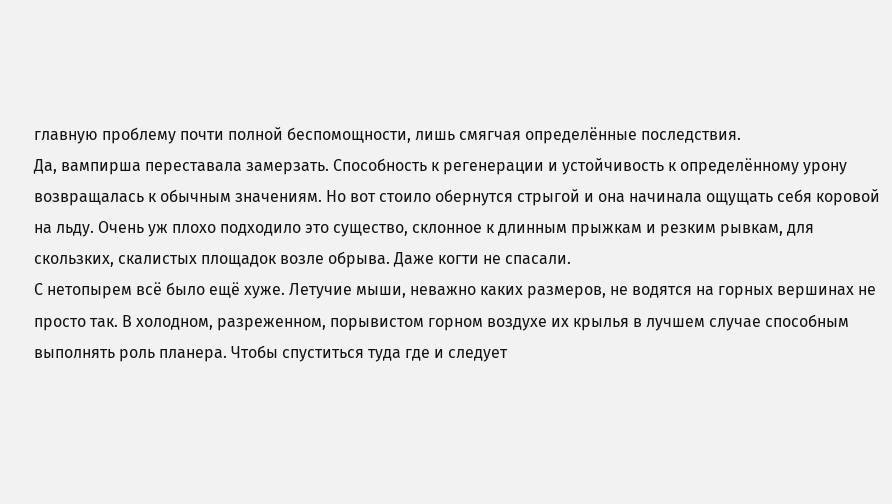главную проблему почти полной беспомощности, лишь смягчая определённые последствия.
Да, вампирша переставала замерзать. Способность к регенерации и устойчивость к определённому урону возвращалась к обычным значениям. Но вот стоило обернутся стрыгой и она начинала ощущать себя коровой на льду. Очень уж плохо подходило это существо, склонное к длинным прыжкам и резким рывкам, для скользких, скалистых площадок возле обрыва. Даже когти не спасали.
С нетопырем всё было ещё хуже. Летучие мыши, неважно каких размеров, не водятся на горных вершинах не просто так. В холодном, разреженном, порывистом горном воздухе их крылья в лучшем случае способным выполнять роль планера. Чтобы спуститься туда где и следует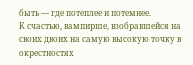быть — где потеплее и потемнее.
К счастью, вампирше, взобравшейся на своих двоих на самую высокую точку в окрестностях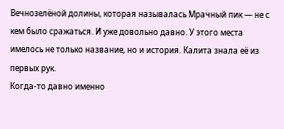Вечнозелёной долины, которая называлась Мрачный пик — не с кем было сражаться. И уже довольно давно. У этого места имелось не только название, но и история. Калита знала её из первых рук.
Когда-то давно именно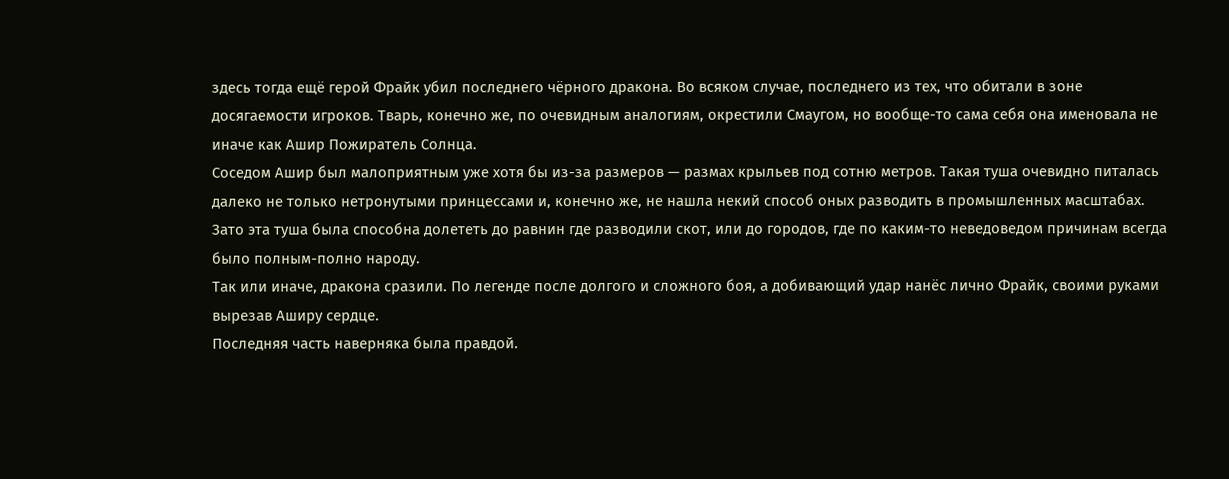здесь тогда ещё герой Фрайк убил последнего чёрного дракона. Во всяком случае, последнего из тех, что обитали в зоне досягаемости игроков. Тварь, конечно же, по очевидным аналогиям, окрестили Смаугом, но вообще-то сама себя она именовала не иначе как Ашир Пожиратель Солнца.
Соседом Ашир был малоприятным уже хотя бы из-за размеров — размах крыльев под сотню метров. Такая туша очевидно питалась далеко не только нетронутыми принцессами и, конечно же, не нашла некий способ оных разводить в промышленных масштабах. Зато эта туша была способна долететь до равнин где разводили скот, или до городов, где по каким-то неведоведом причинам всегда было полным-полно народу.
Так или иначе, дракона сразили. По легенде после долгого и сложного боя, а добивающий удар нанёс лично Фрайк, своими руками вырезав Аширу сердце.
Последняя часть наверняка была правдой.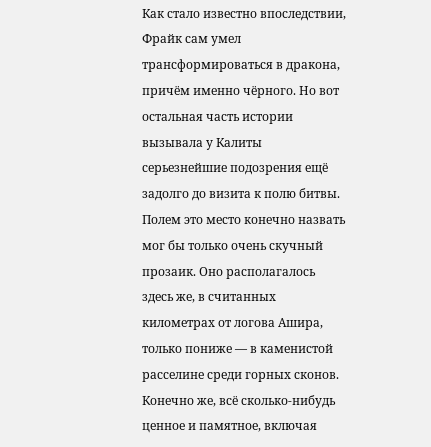Как стало известно впоследствии, Фрайк сам умел трансформироваться в дракона, причём именно чёрного. Но вот остальная часть истории вызывала у Калиты серьезнейшие подозрения ещё задолго до визита к полю битвы.
Полем это место конечно назвать мог бы только очень скучный прозаик. Оно располагалось здесь же, в считанных километрах от логова Ашира, только пониже — в каменистой расселине среди горных сконов. Конечно же, всё сколько-нибудь ценное и памятное, включая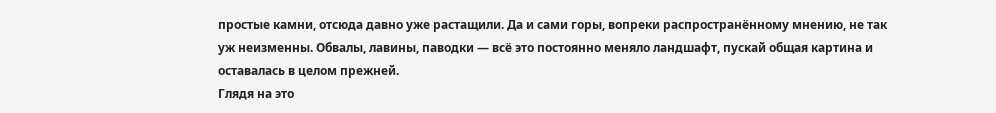простые камни, отсюда давно уже растащили. Да и сами горы, вопреки распространённому мнению, не так уж неизменны. Обвалы, лавины, паводки — всё это постоянно меняло ландшафт, пускай общая картина и оставалась в целом прежней.
Глядя на это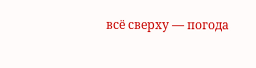всё сверху — погода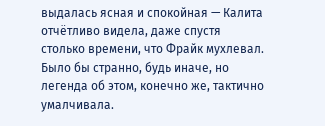выдалась ясная и спокойная — Калита отчётливо видела, даже спустя столько времени, что Фрайк мухлевал. Было бы странно, будь иначе, но легенда об этом, конечно же, тактично умалчивала.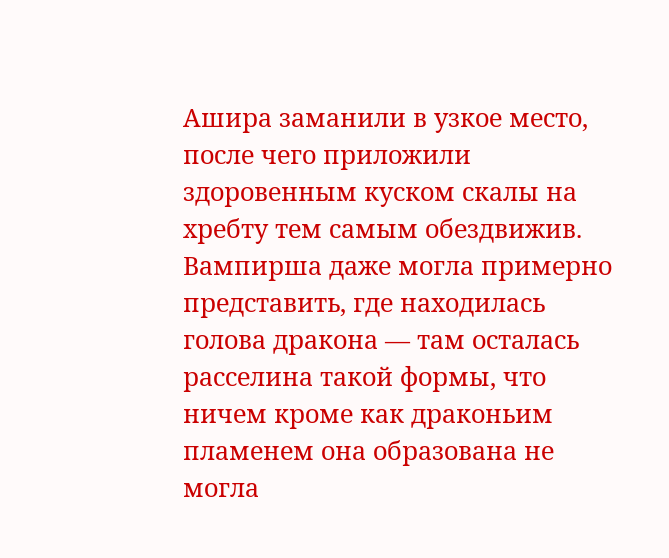Ашира заманили в узкое место, после чего приложили здоровенным куском скалы на хребту тем самым обездвижив. Вампирша даже могла примерно представить, где находилась голова дракона — там осталась расселина такой формы, что ничем кроме как драконьим пламенем она образована не могла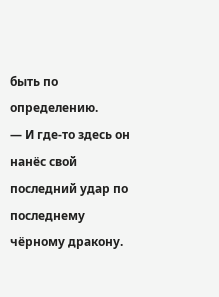быть по определению.
— И где-то здесь он нанёс свой последний удар по последнему чёрному дракону.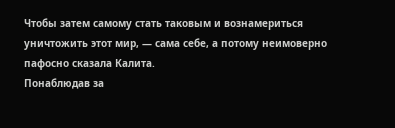Чтобы затем самому стать таковым и вознамериться уничтожить этот мир, — сама себе, а потому неимоверно пафосно сказала Калита.
Понаблюдав за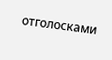отголосками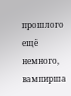прошлого ещё немного, вампирша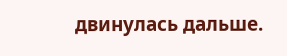двинулась дальше.